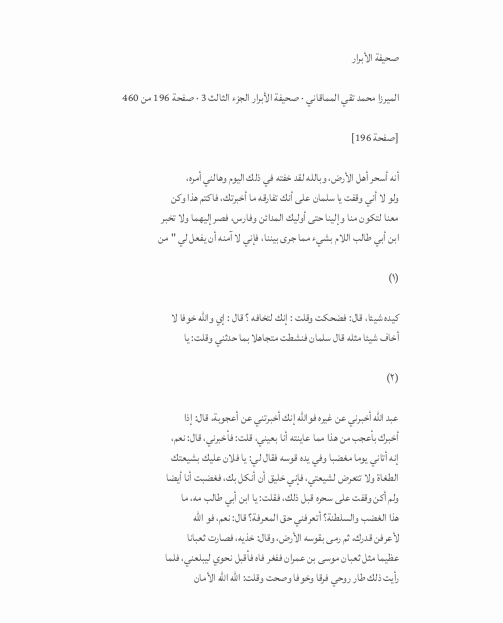صحيفة الأبرار

الميرزا محمد تقي المماقاني · صحيفة الأبرار الجزء الثالث 3 · صفحة 196 من 460

[صفحة 196]

أنه أسحر أهل الأرض، وبالله لقد خفته في ذلك اليوم وهالني أمره،
ولو لا أني وقفت يا سلمان على أنك تفارقه ما أخبرتك، فاكتم هذا وكن
معنا لتكون منا وإلينا حتى أوليك المدائن وفارس، فصر إليهما ولا تخبر
ابن أبي طالب اللام بشيء مما جرى بيننا، فإني لا آمنه أن يفعل لي " من

(۱)

کیده شيئا، قال: فضحكت وقلت : إنك لتخافه ؟ قال : إي والله خوفا لا
أخاف شيئا مثله قال سلمان فنشطت متجاهلا بما حدثني وقلت: يا

(۲)

عبد الله أخبرني عن غيره فوالله إنك أخبرتني عن أعجوبة، قال: إذا
أخبرك بأعجب من هذا مما عاينته أنا بعيني، قلت: فأخبرني، قال: نعم،
إنه أتاني يوما مغضبا وفي يده قوسه فقال لي: يا فلان عليك بشيعتك
الطغاة ولا تتعرض لشيعتي، فإني خليق أن أنكل بك، فغضبت أنا أيضا
ولم أكن وقفت على سحره قبل ذلك، فقلت: يا ابن أبي طالب مه، ما
هذا الغضب والسلطنة؟ أتعرفني حق المعرفة؟ قال: نعم، فو الله
لأعرفن قدرك، ثم رمى بقوسه الأرض، وقال: خذيه، فصارت ثعبانا
عظيما مثل ثعبان موسى بن عمران ففغر فاه فأقبل نحوي ليبلعني، فلما
رأيت ذلك طار روحي فرقا وخوفا وصحت وقلت: الله الله الأمان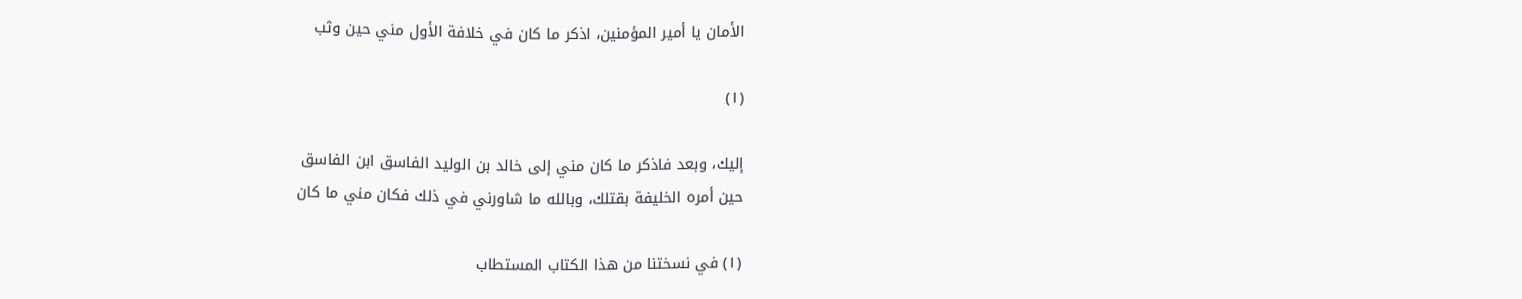الأمان يا أمير المؤمنين، اذكر ما كان في خلافة الأول مني حين وثب

(۱)

إليك، وبعد فاذكر ما كان مني إلى خالد بن الوليد الفاسق ابن الفاسق
حين أمره الخليفة بقتلك، وبالله ما شاورني في ذلك فكان مني ما كان

(۱) في نسختنا من هذا الكتاب المستطاب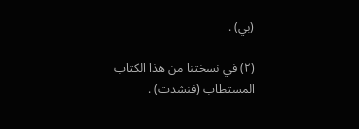(بي) .

(۲) في نسختنا من هذا الكتاب المستطاب (فنشدت) .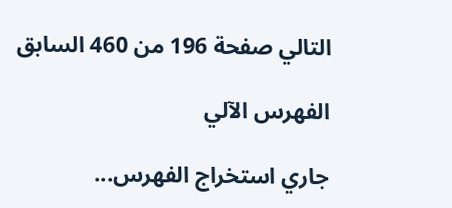التالي صفحة 196 من 460 السابق

الفهرس الآلي

جاري استخراج الفهرس...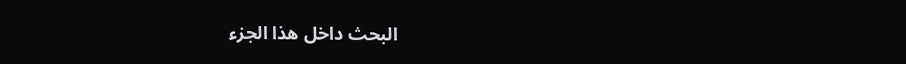البحث داخل هذا الجزء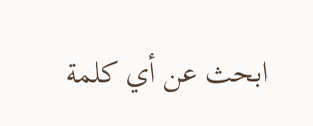ابحث عن أي كلمة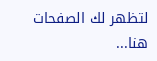لتظهر لك الصفحات هنا...